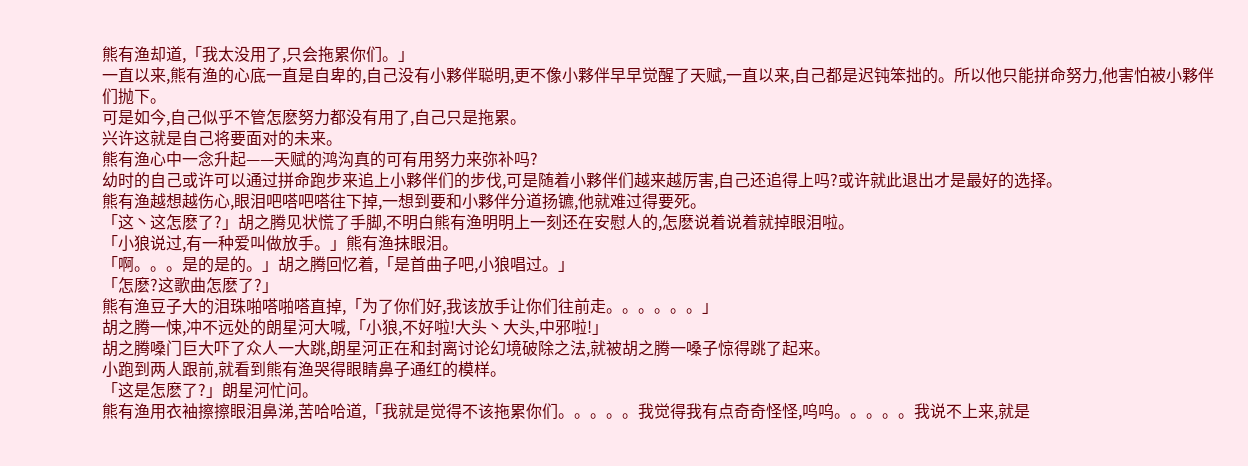熊有渔却道,「我太没用了,只会拖累你们。」
一直以来,熊有渔的心底一直是自卑的,自己没有小夥伴聪明,更不像小夥伴早早觉醒了天赋,一直以来,自己都是迟钝笨拙的。所以他只能拼命努力,他害怕被小夥伴们抛下。
可是如今,自己似乎不管怎麽努力都没有用了,自己只是拖累。
兴许这就是自己将要面对的未来。
熊有渔心中一念升起——天赋的鸿沟真的可有用努力来弥补吗?
幼时的自己或许可以通过拼命跑步来追上小夥伴们的步伐,可是随着小夥伴们越来越厉害,自己还追得上吗?或许就此退出才是最好的选择。
熊有渔越想越伤心,眼泪吧嗒吧嗒往下掉,一想到要和小夥伴分道扬镳,他就难过得要死。
「这丶这怎麽了?」胡之腾见状慌了手脚,不明白熊有渔明明上一刻还在安慰人的,怎麽说着说着就掉眼泪啦。
「小狼说过,有一种爱叫做放手。」熊有渔抹眼泪。
「啊。。。是的是的。」胡之腾回忆着,「是首曲子吧,小狼唱过。」
「怎麽?这歌曲怎麽了?」
熊有渔豆子大的泪珠啪嗒啪嗒直掉,「为了你们好,我该放手让你们往前走。。。。。。」
胡之腾一悚,冲不远处的朗星河大喊,「小狼,不好啦!大头丶大头,中邪啦!」
胡之腾嗓门巨大吓了众人一大跳,朗星河正在和封离讨论幻境破除之法,就被胡之腾一嗓子惊得跳了起来。
小跑到两人跟前,就看到熊有渔哭得眼睛鼻子通红的模样。
「这是怎麽了?」朗星河忙问。
熊有渔用衣袖擦擦眼泪鼻涕,苦哈哈道,「我就是觉得不该拖累你们。。。。。我觉得我有点奇奇怪怪,呜呜。。。。。我说不上来,就是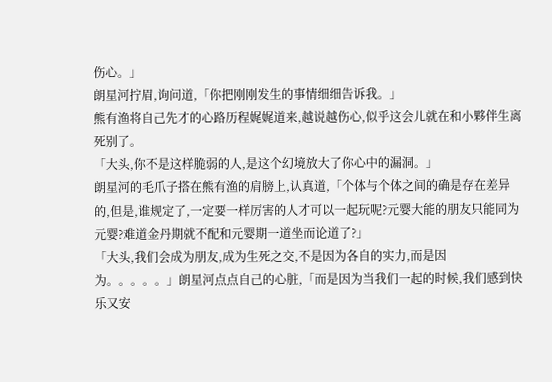伤心。」
朗星河拧眉,询问道,「你把刚刚发生的事情细细告诉我。」
熊有渔将自己先才的心路历程娓娓道来,越说越伤心,似乎这会儿就在和小夥伴生离死别了。
「大头,你不是这样脆弱的人,是这个幻境放大了你心中的漏洞。」
朗星河的毛爪子搭在熊有渔的肩膀上,认真道,「个体与个体之间的确是存在差异的,但是,谁规定了,一定要一样厉害的人才可以一起玩呢?元婴大能的朋友只能同为元婴?难道金丹期就不配和元婴期一道坐而论道了?」
「大头,我们会成为朋友,成为生死之交,不是因为各自的实力,而是因为。。。。。」朗星河点点自己的心脏,「而是因为当我们一起的时候,我们感到快乐又安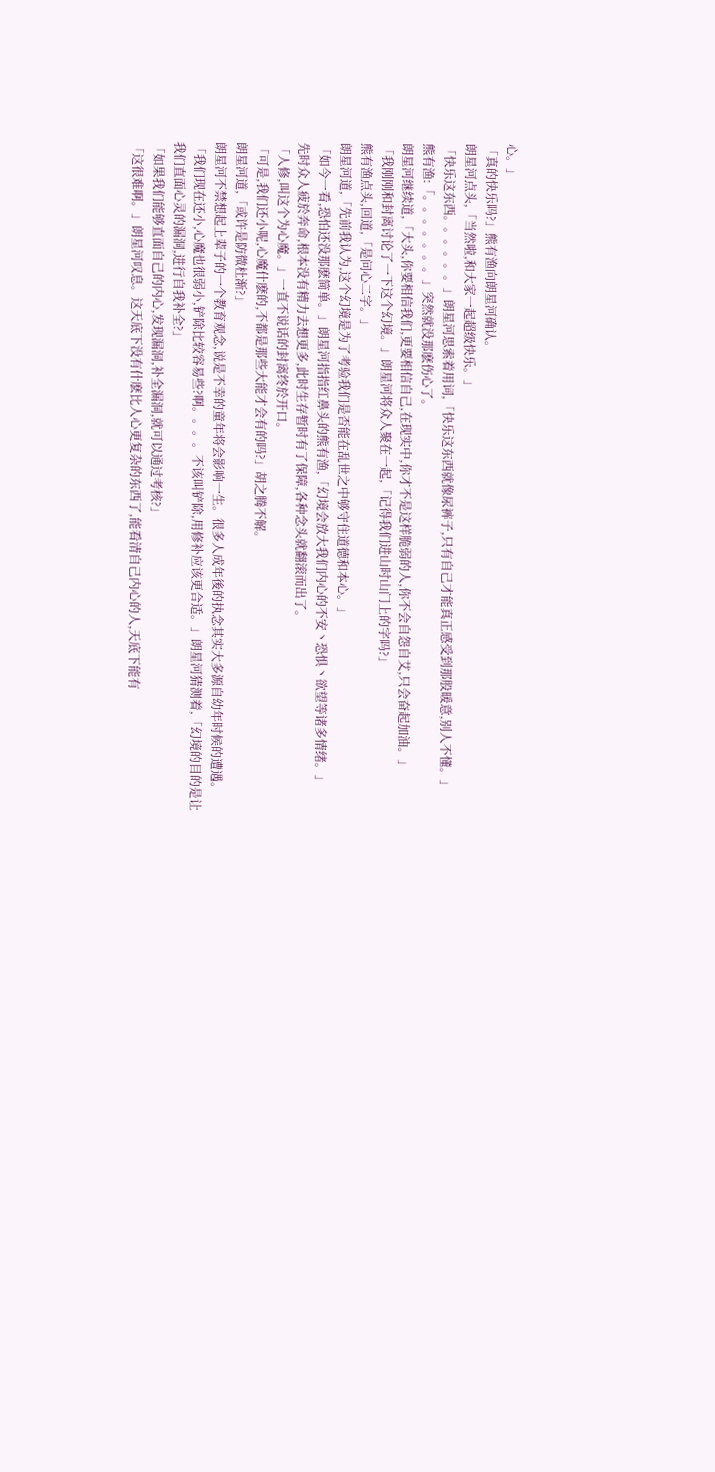心。」
「真的快乐吗?」熊有渔向朗星河确认。
朗星河点头,「当然啦,和大家一起超级快乐。」
「快乐这东西。。。。。。」朗星河思索着用词,「快乐这东西就像尿裤子,只有自己才能真正感受到那股暖意,别人不懂。」
熊有渔:「。。。。。。。」突然就没那麽伤心了。
朗星河继续道,「大头,你要相信我们,更要相信自己,在现实中,你才不是这样脆弱的人,你不会自怨自艾,只会奋起加油。」
「我刚刚和封离讨论了一下这个幻境。」朗星河将众人聚在一起,「记得我们进山时山门上的字吗?」
熊有渔点头,回道,「是问心二字。」
朗星河道,「先前我认为,这个幻境是为了考验我们是否能在乱世之中够守住道德和本心。」
「如今一看,恐怕还没那麽简单。」朗星河指指红鼻头的熊有渔,「幻境会放大我们内心的不安丶恐惧丶欲望等诸多情绪。」
先时众人疲於奔命,根本没有精力去想更多,此时生存暂时有了保障,各种念头就翻滚而出了。
「人修,叫这个为心魔。」一直不说话的封离终於开口。
「可是,我们还小呢,心魔什麽的,不都是那些大能才会有的吗?」胡之腾不解。
朗星河道,「或许是防微杜渐?」
朗星河不禁想起上辈子的一个教育观念,说是不幸的童年将会影响一生。很多人成年後的执念其实大多源自幼年时候的遭遇。
「我们现在还小,心魔也很弱小,铲除比较容易些?啊。。。。不该叫铲除,用修补应该更合适。」朗星河猜测着,「幻境的目的是让我们直面心灵的漏洞,进行自我补全?」
「如果我们能够直面自己的内心,发现漏洞,补全漏洞,就可以通过考核?」
「这很难啊。」朗星河叹息。这天底下没有什麽比人心更复杂的东西了,能看清自己内心的人,天底下能有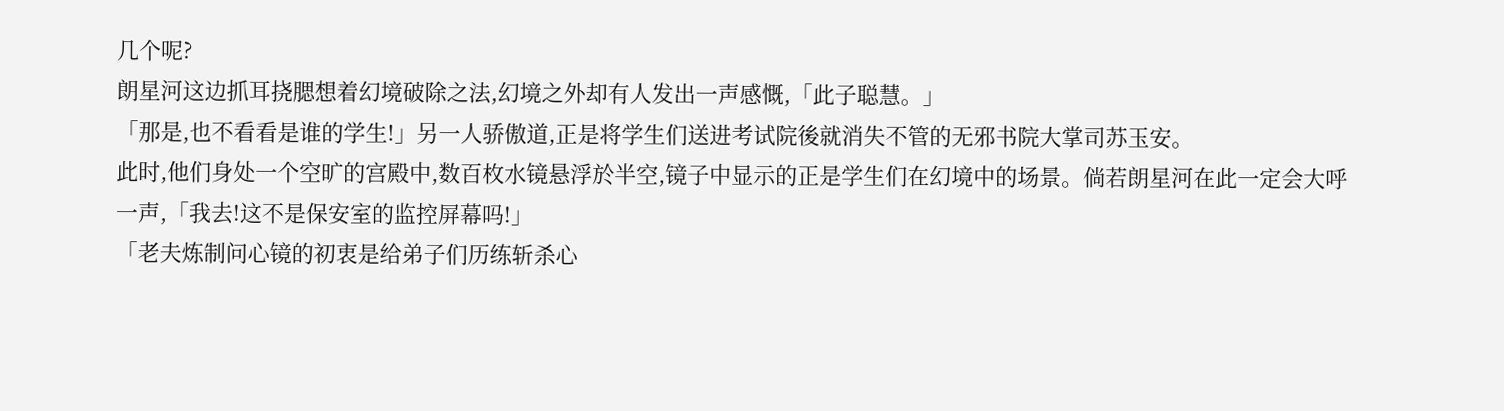几个呢?
朗星河这边抓耳挠腮想着幻境破除之法,幻境之外却有人发出一声感慨,「此子聪慧。」
「那是,也不看看是谁的学生!」另一人骄傲道,正是将学生们送进考试院後就消失不管的无邪书院大掌司苏玉安。
此时,他们身处一个空旷的宫殿中,数百枚水镜悬浮於半空,镜子中显示的正是学生们在幻境中的场景。倘若朗星河在此一定会大呼一声,「我去!这不是保安室的监控屏幕吗!」
「老夫炼制问心镜的初衷是给弟子们历练斩杀心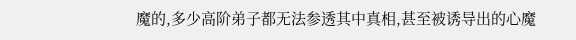魔的,多少高阶弟子都无法参透其中真相,甚至被诱导出的心魔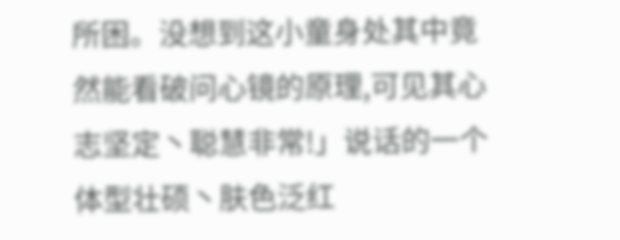所困。没想到这小童身处其中竟然能看破问心镜的原理,可见其心志坚定丶聪慧非常!」说话的一个体型壮硕丶肤色泛红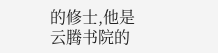的修士,他是云腾书院的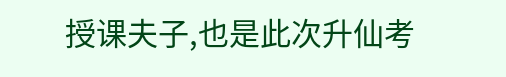授课夫子,也是此次升仙考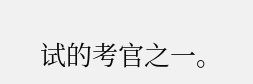试的考官之一。